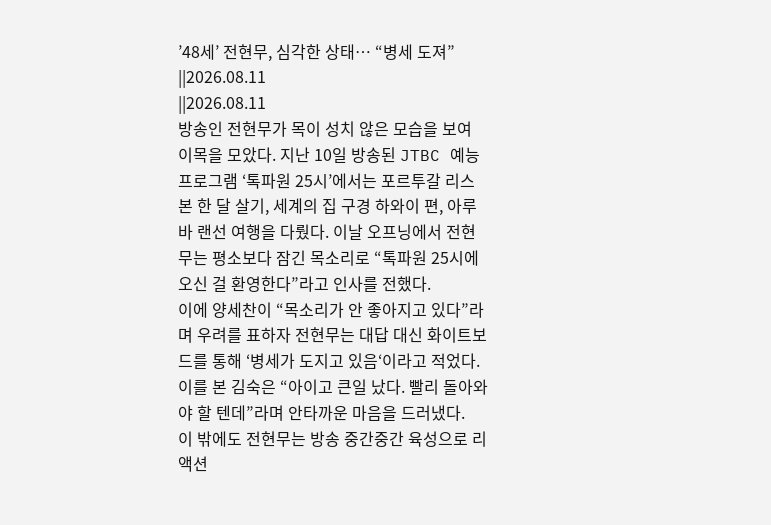’48세’ 전현무, 심각한 상태… “병세 도져”
||2026.08.11
||2026.08.11
방송인 전현무가 목이 성치 않은 모습을 보여 이목을 모았다. 지난 10일 방송된 JTBC 예능 프로그램 ‘톡파원 25시’에서는 포르투갈 리스본 한 달 살기, 세계의 집 구경 하와이 편, 아루바 랜선 여행을 다뤘다. 이날 오프닝에서 전현무는 평소보다 잠긴 목소리로 “톡파원 25시에 오신 걸 환영한다”라고 인사를 전했다.
이에 양세찬이 “목소리가 안 좋아지고 있다”라며 우려를 표하자 전현무는 대답 대신 화이트보드를 통해 ‘병세가 도지고 있음‘이라고 적었다. 이를 본 김숙은 “아이고 큰일 났다. 빨리 돌아와야 할 텐데”라며 안타까운 마음을 드러냈다.
이 밖에도 전현무는 방송 중간중간 육성으로 리액션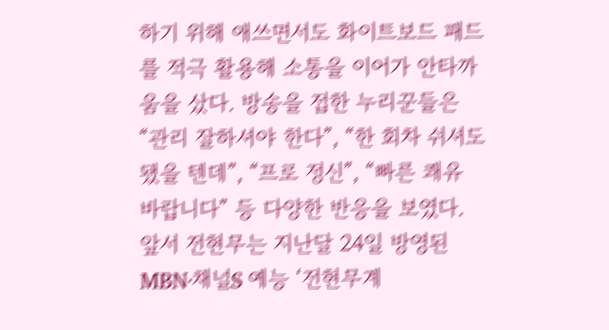하기 위해 애쓰면서도 화이트보드 패드를 적극 활용해 소통을 이어가 안타까움을 샀다. 방송을 접한 누리꾼들은 “관리 잘하셔야 한다”, “한 회차 쉬셔도 됐을 텐데”, “프로 정신”, “빠른 쾌유 바랍니다” 등 다양한 반응을 보였다.
앞서 전현무는 지난달 24일 방영된 MBN·채널S 예능 ‘전현무계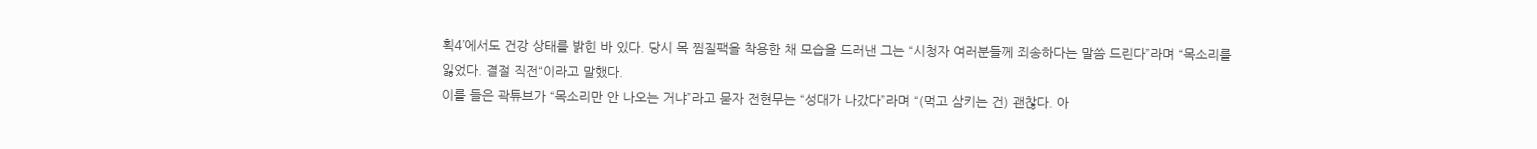획4’에서도 건강 상태를 밝힌 바 있다. 당시 목 찜질팩을 착용한 채 모습을 드러낸 그는 “시청자 여러분들께 죄송하다는 말씀 드린다”라며 “목소리를 잃었다. 결절 직전“이라고 말했다.
이를 들은 곽튜브가 “목소리만 안 나오는 거냐”라고 묻자 전현무는 “성대가 나갔다”라며 “(먹고 삼키는 건) 괜찮다. 아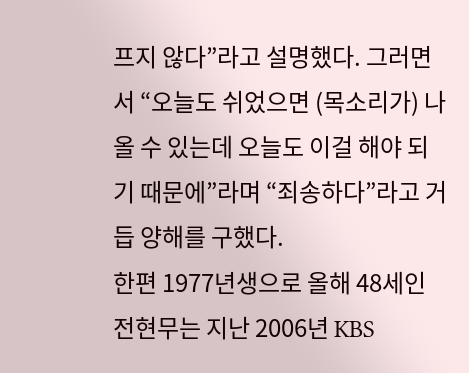프지 않다”라고 설명했다. 그러면서 “오늘도 쉬었으면 (목소리가) 나올 수 있는데 오늘도 이걸 해야 되기 때문에”라며 “죄송하다”라고 거듭 양해를 구했다.
한편 1977년생으로 올해 48세인 전현무는 지난 2006년 KBS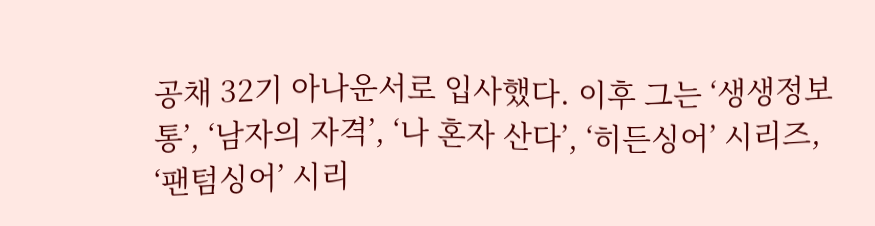공채 32기 아나운서로 입사했다. 이후 그는 ‘생생정보통’, ‘남자의 자격’, ‘나 혼자 산다’, ‘히든싱어’ 시리즈, ‘팬텀싱어’ 시리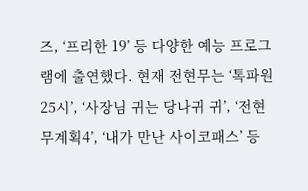즈, ‘프리한 19’ 등 다양한 예능 프로그램에 출연했다. 현재 전현무는 ‘톡파원 25시’, ‘사장님 귀는 당나귀 귀’, ‘전현무계획4’, ‘내가 만난 사이코패스’ 등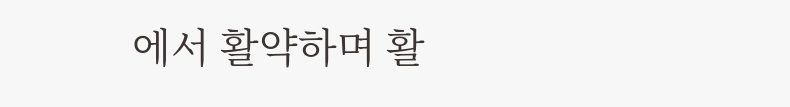에서 활약하며 활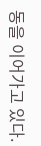동을 이어가고 있다.